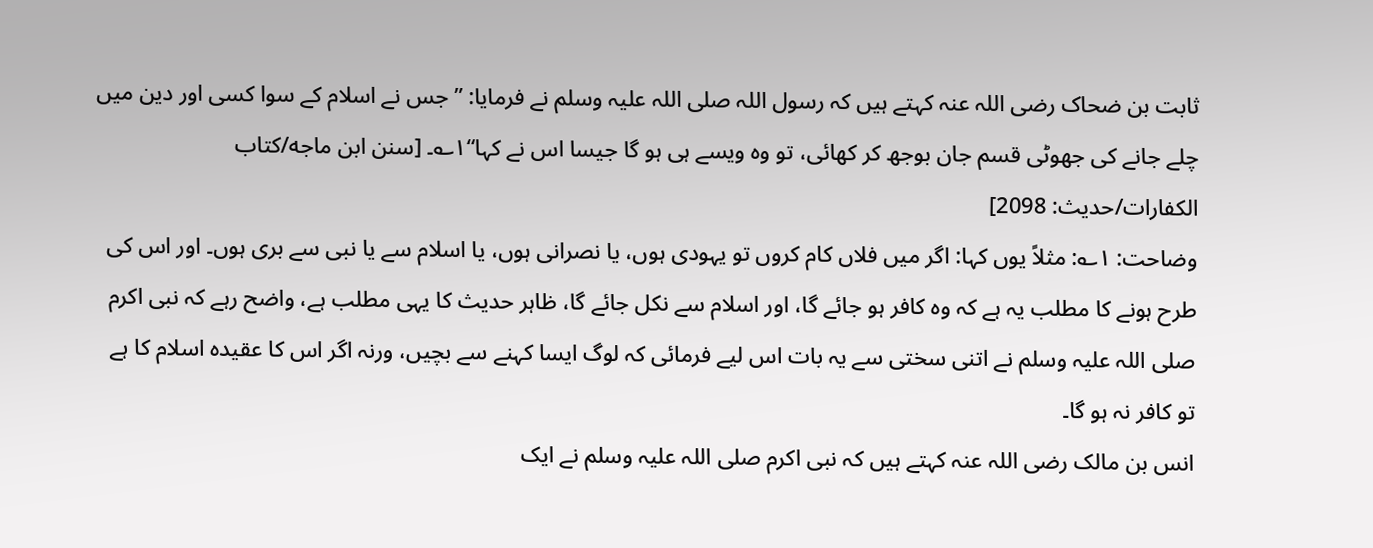ثابت بن ضحاک رضی اللہ عنہ کہتے ہیں کہ رسول اللہ صلی اللہ علیہ وسلم نے فرمایا: ”جس نے اسلام کے سوا کسی اور دین میں چلے جانے کی جھوٹی قسم جان بوجھ کر کھائی، تو وہ ویسے ہی ہو گا جیسا اس نے کہا“۱؎۔ [سنن ابن ماجه/كتاب الكفارات/حدیث: 2098]
وضاحت: ۱؎: مثلاً یوں کہا: اگر میں فلاں کام کروں تو یہودی ہوں، یا نصرانی ہوں، یا اسلام سے یا نبی سے بری ہوں۔ اور اس کی طرح ہونے کا مطلب یہ ہے کہ وہ کافر ہو جائے گا، اور اسلام سے نکل جائے گا، ظاہر حدیث کا یہی مطلب ہے، واضح رہے کہ نبی اکرم صلی اللہ علیہ وسلم نے اتنی سختی سے یہ بات اس لیے فرمائی کہ لوگ ایسا کہنے سے بچیں، ورنہ اگر اس کا عقیدہ اسلام کا ہے تو کافر نہ ہو گا۔
انس بن مالک رضی اللہ عنہ کہتے ہیں کہ نبی اکرم صلی اللہ علیہ وسلم نے ایک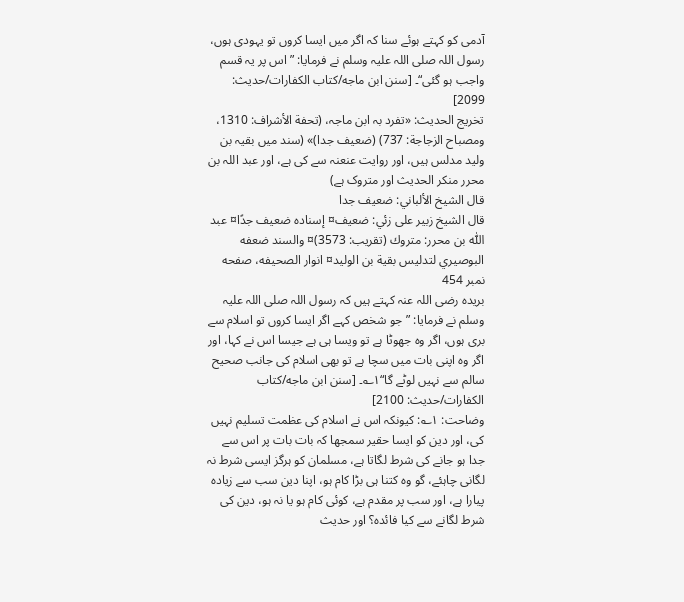آدمی کو کہتے ہوئے سنا کہ اگر میں ایسا کروں تو یہودی ہوں، رسول اللہ صلی اللہ علیہ وسلم نے فرمایا: ”اس پر یہ قسم واجب ہو گئی“۔ [سنن ابن ماجه/كتاب الكفارات/حدیث: 2099]
تخریج الحدیث: «تفرد بہ ابن ماجہ، (تحفة الأشراف: 1310، ومصباح الزجاجة: 737) (ضعیف جدا)» (سند میں بقیہ بن ولید مدلس ہیں، اور روایت عنعنہ سے کی ہے، اور عبد اللہ بن محرر منکر الحدیث اور متروک ہے)
قال الشيخ الألباني: ضعيف جدا
قال الشيخ زبير على زئي: ضعيف¤ إسناده ضعيف جدًا¤ عبد اللّٰه بن محرر: متروك (تقريب: 3573)¤ والسند ضعفه البوصيري لتدليس بقية بن الوليد¤ انوار الصحيفه، صفحه نمبر 454
بریدہ رضی اللہ عنہ کہتے ہیں کہ رسول اللہ صلی اللہ علیہ وسلم نے فرمایا: ”جو شخص کہے اگر ایسا کروں تو اسلام سے بری ہوں، اگر وہ جھوٹا ہے تو ویسا ہی ہے جیسا اس نے کہا، اور اگر وہ اپنی بات میں سچا ہے تو بھی اسلام کی جانب صحیح سالم سے نہیں لوٹے گا“۱؎۔ [سنن ابن ماجه/كتاب الكفارات/حدیث: 2100]
وضاحت: ۱؎: کیونکہ اس نے اسلام کی عظمت تسلیم نہیں کی، اور دین کو ایسا حقیر سمجھا کہ بات بات پر اس سے جدا ہو جانے کی شرط لگاتا ہے، مسلمان کو ہرگز ایسی شرط نہ لگانی چاہئے، گو وہ کتنا ہی بڑا کام ہو، اپنا دین سب سے زیادہ پیارا ہے، اور سب پر مقدم ہے، کوئی کام ہو یا نہ ہو، دین کی شرط لگانے سے کیا فائدہ؟ اور حدیث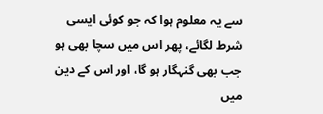سے یہ معلوم ہوا کہ جو کوئی ایسی شرط لگائے، پھر اس میں سچا بھی ہو جب بھی گنہگار ہو گا، اور اس کے دین میں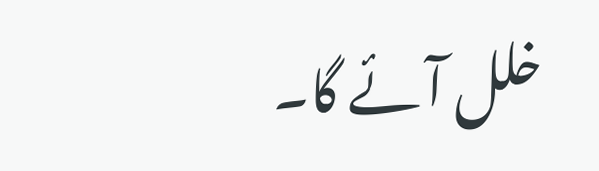خلل آئے گا۔